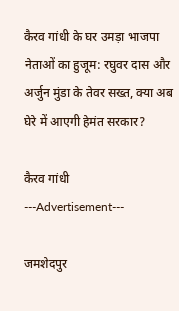कैरव गांधी के घर उमड़ा भाजपा नेताओं का हुजूम: रघुवर दास और अर्जुन मुंडा के तेवर सख्त, क्या अब घेरे में आएगी हेमंत सरकार?

कैरव गांधी
---Advertisement---

जमशेदपुर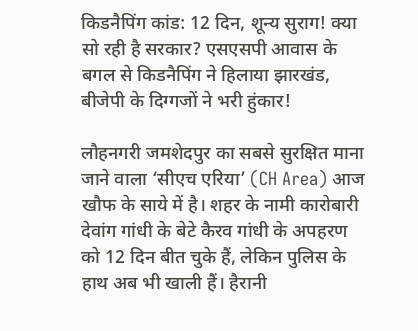किडनैपिंग कांड: 12 दिन, शून्य सुराग! क्या सो रही है सरकार? एसएसपी आवास के बगल से किडनैपिंग ने हिलाया झारखंड, बीजेपी के दिग्गजों ने भरी हुंकार!

लौहनगरी जमशेदपुर का सबसे सुरक्षित माना जाने वाला ‘सीएच एरिया’ (CH Area) आज खौफ के साये में है। शहर के नामी कारोबारी देवांग गांधी के बेटे कैरव गांधी के अपहरण को 12 दिन बीत चुके हैं, लेकिन पुलिस के हाथ अब भी खाली हैं। हैरानी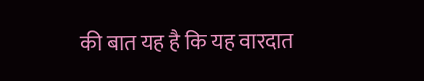की बात यह है कि यह वारदात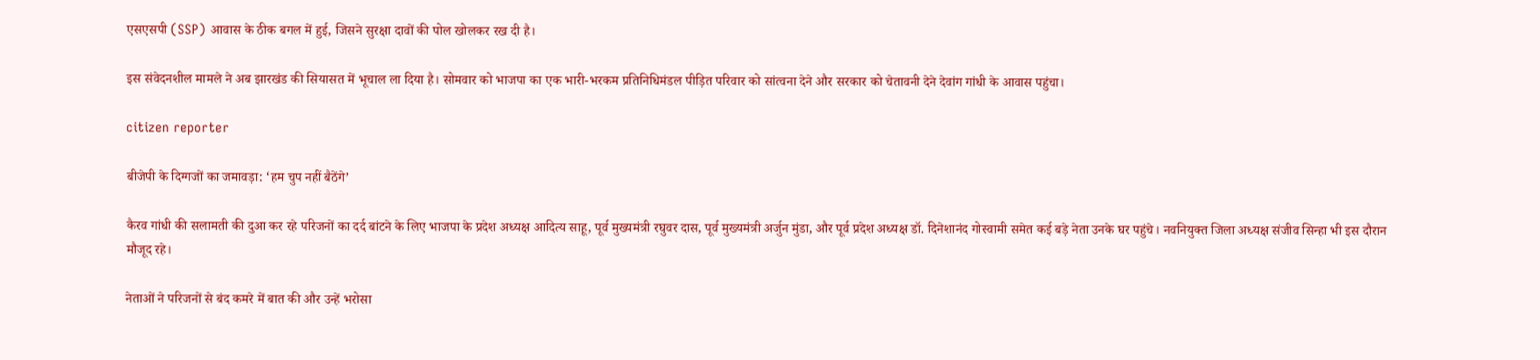एसएसपी (SSP) आवास के ठीक बगल में हुई, जिसने सुरक्षा दावों की पोल खोलकर रख दी है।

इस संवेदनशील मामले ने अब झारखंड की सियासत में भूचाल ला दिया है। सोमवार को भाजपा का एक भारी-भरकम प्रतिनिधिमंडल पीड़ित परिवार को सांत्वना देने और सरकार को चेतावनी देने देवांग गांधी के आवास पहुंचा।

citizen reporter

बीजेपी के दिग्गजों का जमावड़ा: ‘हम चुप नहीं बैठेंगे’

कैरव गांधी की सलामती की दुआ कर रहे परिजनों का दर्द बांटने के लिए भाजपा के प्रदेश अध्यक्ष आदित्य साहू, पूर्व मुख्यमंत्री रघुवर दास, पूर्व मुख्यमंत्री अर्जुन मुंडा, और पूर्व प्रदेश अध्यक्ष डॉ. दिनेशानंद गोस्वामी समेत कई बड़े नेता उनके घर पहुंचे। नवनियुक्त जिला अध्यक्ष संजीव सिन्हा भी इस दौरान मौजूद रहे।

नेताओं ने परिजनों से बंद कमरे में बात की और उन्हें भरोसा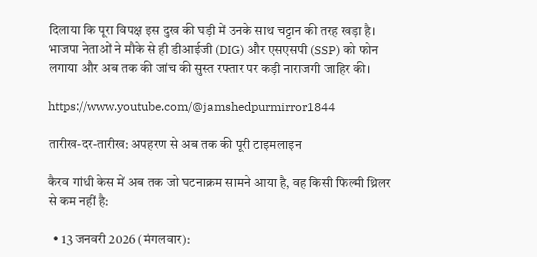दिलाया कि पूरा विपक्ष इस दुख की घड़ी में उनके साथ चट्टान की तरह खड़ा है। भाजपा नेताओं ने मौके से ही डीआईजी (DIG) और एसएसपी (SSP) को फोन लगाया और अब तक की जांच की सुस्त रफ्तार पर कड़ी नाराजगी जाहिर की।

https://www.youtube.com/@jamshedpurmirror1844

तारीख-दर-तारीख: अपहरण से अब तक की पूरी टाइमलाइन

कैरव गांधी केस में अब तक जो घटनाक्रम सामने आया है, वह किसी फिल्मी थ्रिलर से कम नहीं है:

  • 13 जनवरी 2026 (मंगलवार):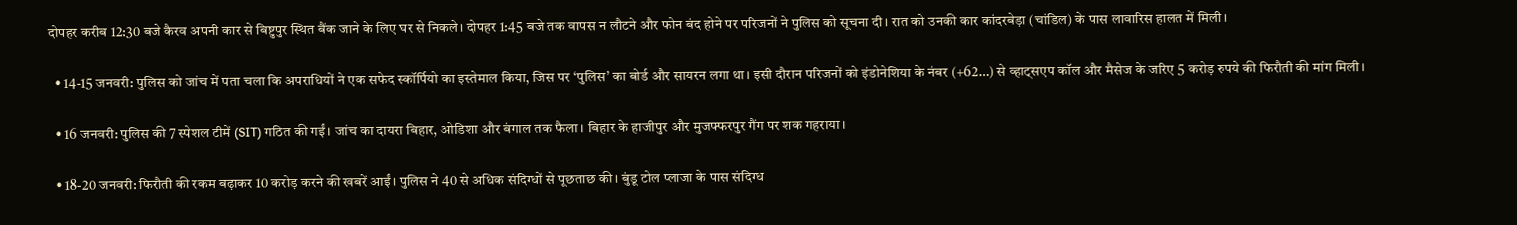दोपहर करीब 12:30 बजे कैरव अपनी कार से बिष्टुपुर स्थित बैंक जाने के लिए घर से निकले। दोपहर 1:45 बजे तक वापस न लौटने और फोन बंद होने पर परिजनों ने पुलिस को सूचना दी। रात को उनकी कार कांदरबेड़ा (चांडिल) के पास लावारिस हालत में मिली।

  • 14-15 जनवरी: पुलिस को जांच में पता चला कि अपराधियों ने एक सफेद स्कॉर्पियो का इस्तेमाल किया, जिस पर ‘पुलिस’ का बोर्ड और सायरन लगा था। इसी दौरान परिजनों को इंडोनेशिया के नंबर (+62…) से व्हाट्सएप कॉल और मैसेज के जरिए 5 करोड़ रुपये की फिरौती की मांग मिली।

  • 16 जनवरी: पुलिस की 7 स्पेशल टीमें (SIT) गठित की गईं। जांच का दायरा बिहार, ओडिशा और बंगाल तक फैला। बिहार के हाजीपुर और मुजफ्फरपुर गैंग पर शक गहराया।

  • 18-20 जनवरी: फिरौती की रकम बढ़ाकर 10 करोड़ करने की खबरें आईं। पुलिस ने 40 से अधिक संदिग्धों से पूछताछ की। बुंडू टोल प्लाजा के पास संदिग्ध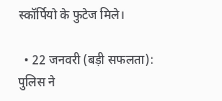स्कॉर्पियो के फुटेज मिले।

  • 22 जनवरी (बड़ी सफलता): पुलिस ने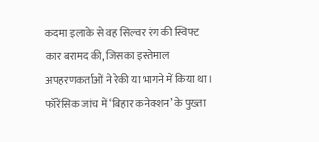कदमा इलाके से वह सिल्वर रंग की स्विफ्ट कार बरामद की, जिसका इस्तेमाल अपहरणकर्ताओं ने रेकी या भागने में किया था। फॉरेंसिक जांच में ‘बिहार कनेक्शन’ के पुख्ता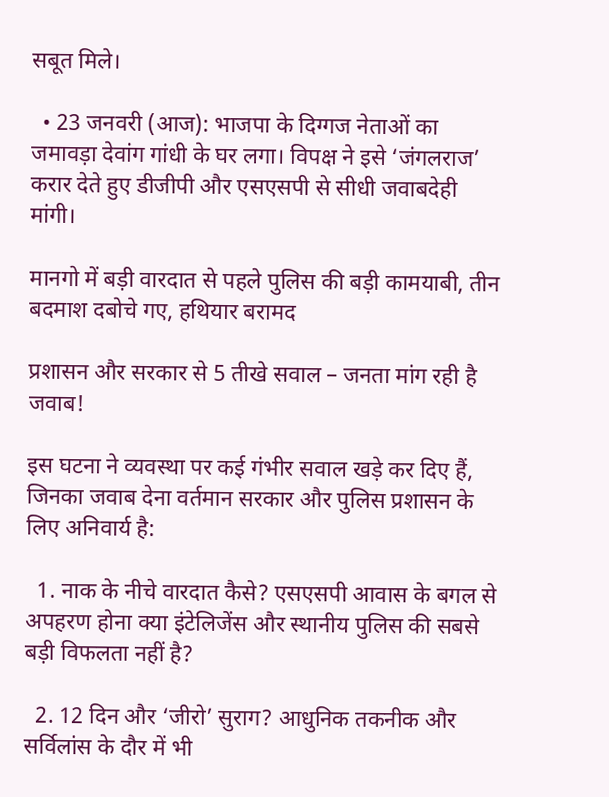सबूत मिले।

  • 23 जनवरी (आज): भाजपा के दिग्गज नेताओं का जमावड़ा देवांग गांधी के घर लगा। विपक्ष ने इसे ‘जंगलराज’ करार देते हुए डीजीपी और एसएसपी से सीधी जवाबदेही मांगी।

मानगो में बड़ी वारदात से पहले पुलिस की बड़ी कामयाबी, तीन बदमाश दबोचे गए, हथियार बरामद

प्रशासन और सरकार से 5 तीखे सवाल – जनता मांग रही है जवाब!

इस घटना ने व्यवस्था पर कई गंभीर सवाल खड़े कर दिए हैं, जिनका जवाब देना वर्तमान सरकार और पुलिस प्रशासन के लिए अनिवार्य है:

  1. नाक के नीचे वारदात कैसे? एसएसपी आवास के बगल से अपहरण होना क्या इंटेलिजेंस और स्थानीय पुलिस की सबसे बड़ी विफलता नहीं है?

  2. 12 दिन और ‘जीरो’ सुराग? आधुनिक तकनीक और सर्विलांस के दौर में भी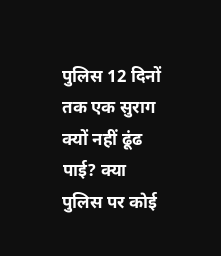पुलिस 12 दिनों तक एक सुराग क्यों नहीं ढूंढ पाई? क्या पुलिस पर कोई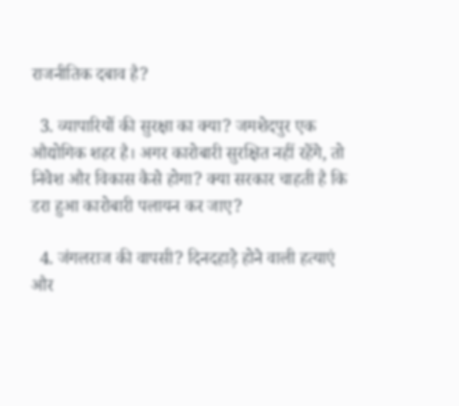राजनीतिक दबाव है?

  3. व्यापारियों की सुरक्षा का क्या? जमशेदपुर एक औद्योगिक शहर है। अगर कारोबारी सुरक्षित नहीं रहेंगे, तो निवेश और विकास कैसे होगा? क्या सरकार चाहती है कि डरा हुआ कारोबारी पलायन कर जाए?

  4. जंगलराज की वापसी? दिनदहाड़े होने वाली हत्याएं और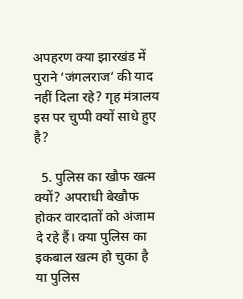अपहरण क्या झारखंड में पुराने ‘जंगलराज’ की याद नहीं दिला रहे? गृह मंत्रालय इस पर चुप्पी क्यों साधे हुए है?

  5. पुलिस का खौफ खत्म क्यों? अपराधी बेखौफ होकर वारदातों को अंजाम दे रहे हैं। क्या पुलिस का इकबाल खत्म हो चुका है या पुलिस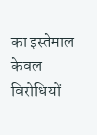का इस्तेमाल केवल विरोधियों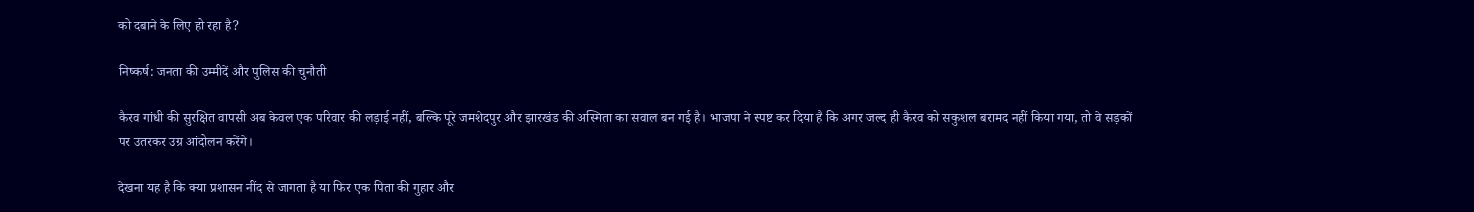को दबाने के लिए हो रहा है?

निष्कर्ष: जनता की उम्मीदें और पुलिस की चुनौती

कैरव गांधी की सुरक्षित वापसी अब केवल एक परिवार की लड़ाई नहीं, बल्कि पूरे जमशेदपुर और झारखंड की अस्मिता का सवाल बन गई है। भाजपा ने स्पष्ट कर दिया है कि अगर जल्द ही कैरव को सकुशल बरामद नहीं किया गया, तो वे सड़कों पर उतरकर उग्र आंदोलन करेंगे।

देखना यह है कि क्या प्रशासन नींद से जागता है या फिर एक पिता की गुहार और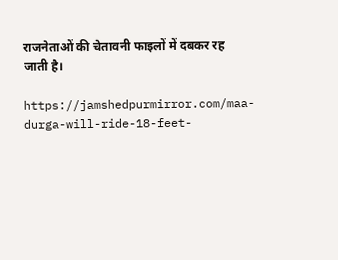राजनेताओं की चेतावनी फाइलों में दबकर रह जाती है।

https://jamshedpurmirror.com/maa-durga-will-ride-18-feet-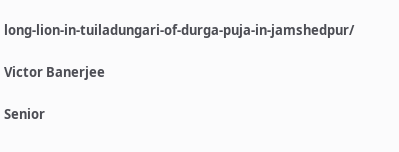long-lion-in-tuiladungari-of-durga-puja-in-jamshedpur/

Victor Banerjee

Senior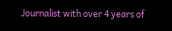Journalist with over 4 years of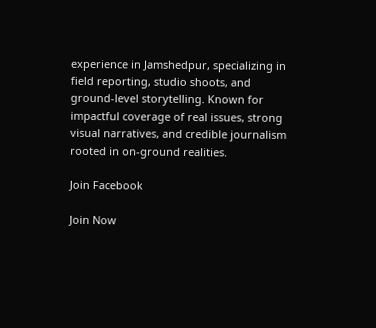experience in Jamshedpur, specializing in field reporting, studio shoots, and ground-level storytelling. Known for impactful coverage of real issues, strong visual narratives, and credible journalism rooted in on-ground realities.

Join Facebook

Join Now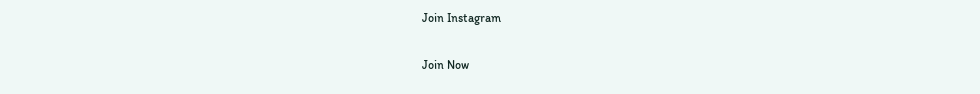Join Instagram

Join Now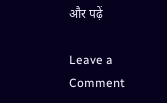और पढ़ें

Leave a Comment